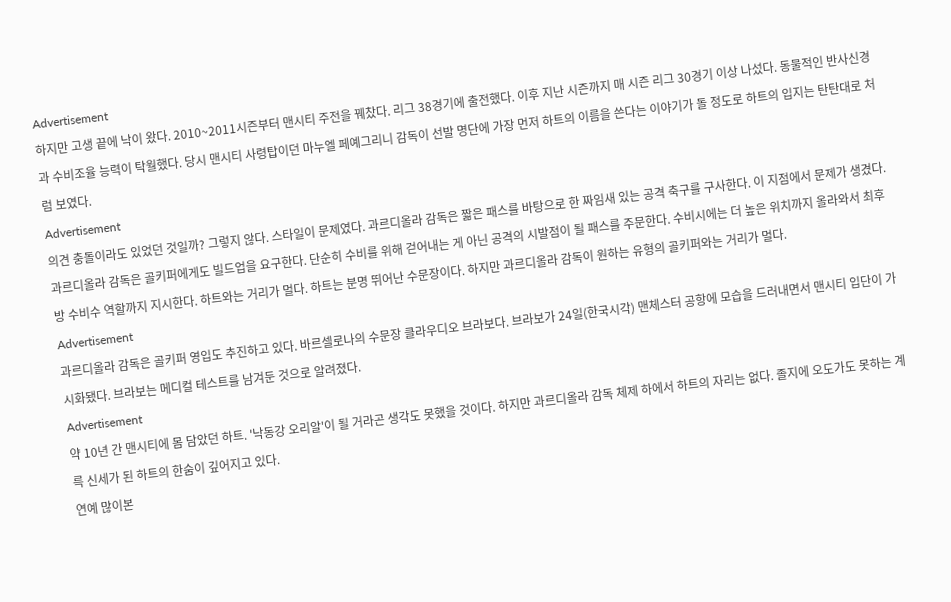Advertisement
하지만 고생 끝에 낙이 왔다. 2010~2011시즌부터 맨시티 주전을 꿰찼다. 리그 38경기에 출전했다. 이후 지난 시즌까지 매 시즌 리그 30경기 이상 나섰다. 동물적인 반사신경과 수비조율 능력이 탁월했다. 당시 맨시티 사령탑이던 마누엘 페예그리니 감독이 선발 명단에 가장 먼저 하트의 이름을 쓴다는 이야기가 돌 정도로 하트의 입지는 탄탄대로 처럼 보였다.
Advertisement
의견 충돌이라도 있었던 것일까? 그렇지 않다. 스타일이 문제였다. 과르디올라 감독은 짧은 패스를 바탕으로 한 짜임새 있는 공격 축구를 구사한다. 이 지점에서 문제가 생겼다. 과르디올라 감독은 골키퍼에게도 빌드업을 요구한다. 단순히 수비를 위해 걷어내는 게 아닌 공격의 시발점이 될 패스를 주문한다. 수비시에는 더 높은 위치까지 올라와서 최후방 수비수 역할까지 지시한다. 하트와는 거리가 멀다. 하트는 분명 뛰어난 수문장이다. 하지만 과르디올라 감독이 원하는 유형의 골키퍼와는 거리가 멀다.
Advertisement
과르디올라 감독은 골키퍼 영입도 추진하고 있다. 바르셀로나의 수문장 클라우디오 브라보다. 브라보가 24일(한국시각) 맨체스터 공항에 모습을 드러내면서 맨시티 입단이 가시화됐다. 브라보는 메디컬 테스트를 남겨둔 것으로 알려졌다.
Advertisement
약 10년 간 맨시티에 몸 담았던 하트. '낙동강 오리알'이 될 거라곤 생각도 못했을 것이다. 하지만 과르디올라 감독 체제 하에서 하트의 자리는 없다. 졸지에 오도가도 못하는 계륵 신세가 된 하트의 한숨이 깊어지고 있다.
연예 많이본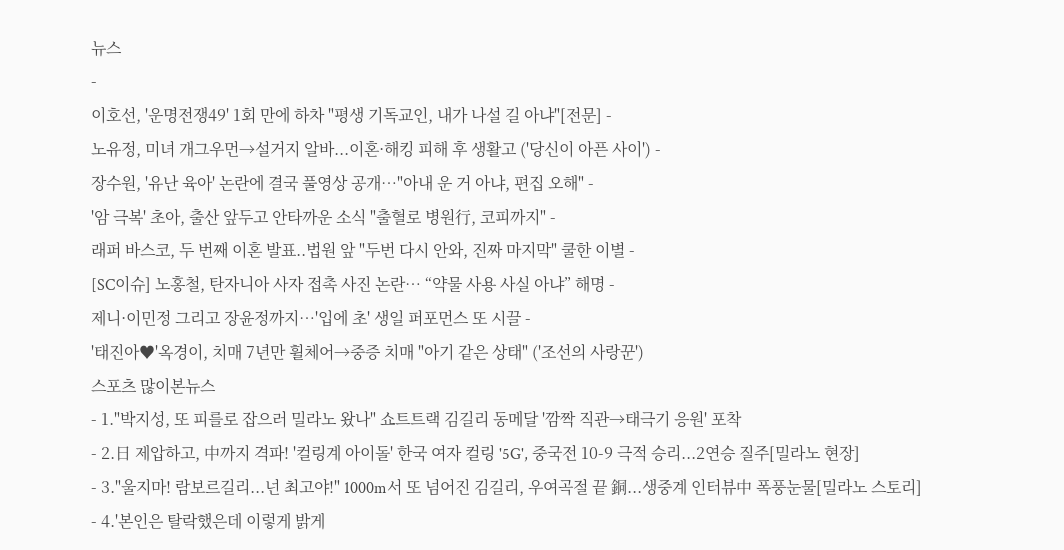뉴스
-
이호선, '운명전쟁49' 1회 만에 하차 "평생 기독교인, 내가 나설 길 아냐"[전문] -
노유정, 미녀 개그우먼→설거지 알바...이혼·해킹 피해 후 생활고 ('당신이 아픈 사이') -
장수원, '유난 육아' 논란에 결국 풀영상 공개…"아내 운 거 아냐, 편집 오해" -
'암 극복' 초아, 출산 앞두고 안타까운 소식 "출혈로 병원行, 코피까지" -
래퍼 바스코, 두 번째 이혼 발표..법원 앞 "두번 다시 안와, 진짜 마지막" 쿨한 이별 -
[SC이슈] 노홍철, 탄자니아 사자 접촉 사진 논란… “약물 사용 사실 아냐” 해명 -
제니·이민정 그리고 장윤정까지…'입에 초' 생일 퍼포먼스 또 시끌 -
'태진아♥'옥경이, 치매 7년만 휠체어→중증 치매 "아기 같은 상태" ('조선의 사랑꾼')
스포츠 많이본뉴스
- 1."박지성, 또 피를로 잡으러 밀라노 왔나" 쇼트트랙 김길리 동메달 '깜짝 직관→태극기 응원' 포착
- 2.日 제압하고, 中까지 격파! '컬링계 아이돌' 한국 여자 컬링 '5G', 중국전 10-9 극적 승리...2연승 질주[밀라노 현장]
- 3."울지마! 람보르길리...넌 최고야!" 1000m서 또 넘어진 김길리, 우여곡절 끝 銅...생중계 인터뷰中 폭풍눈물[밀라노 스토리]
- 4.'본인은 탈락했은데 이렇게 밝게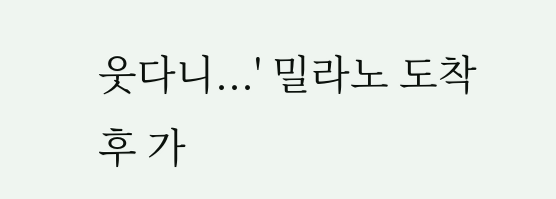웃다니...' 밀라노 도착 후 가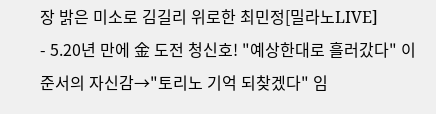장 밝은 미소로 김길리 위로한 최민정[밀라노LIVE]
- 5.20년 만에 金 도전 청신호! "예상한대로 흘러갔다" 이준서의 자신감→"토리노 기억 되찾겠다" 임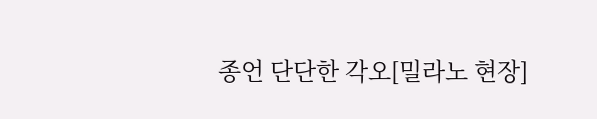종언 단단한 각오[밀라노 현장]